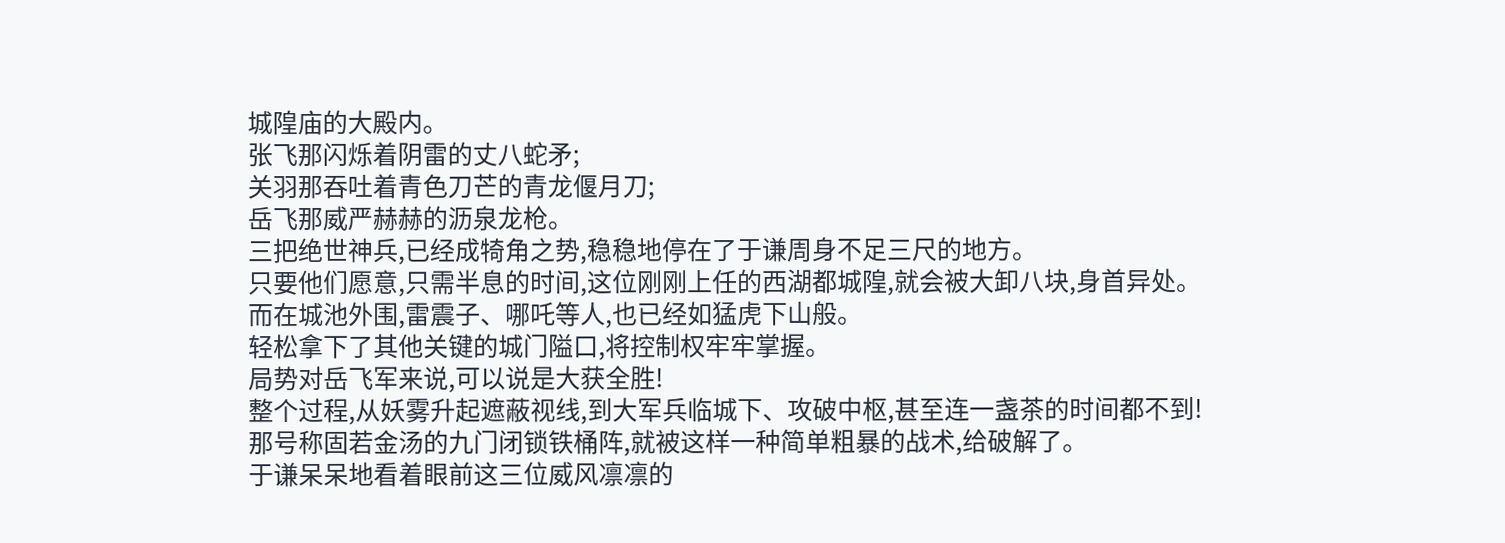城隍庙的大殿内。
张飞那闪烁着阴雷的丈八蛇矛;
关羽那吞吐着青色刀芒的青龙偃月刀;
岳飞那威严赫赫的沥泉龙枪。
三把绝世神兵,已经成犄角之势,稳稳地停在了于谦周身不足三尺的地方。
只要他们愿意,只需半息的时间,这位刚刚上任的西湖都城隍,就会被大卸八块,身首异处。
而在城池外围,雷震子、哪吒等人,也已经如猛虎下山般。
轻松拿下了其他关键的城门隘口,将控制权牢牢掌握。
局势对岳飞军来说,可以说是大获全胜!
整个过程,从妖雾升起遮蔽视线,到大军兵临城下、攻破中枢,甚至连一盏茶的时间都不到!
那号称固若金汤的九门闭锁铁桶阵,就被这样一种简单粗暴的战术,给破解了。
于谦呆呆地看着眼前这三位威风凛凛的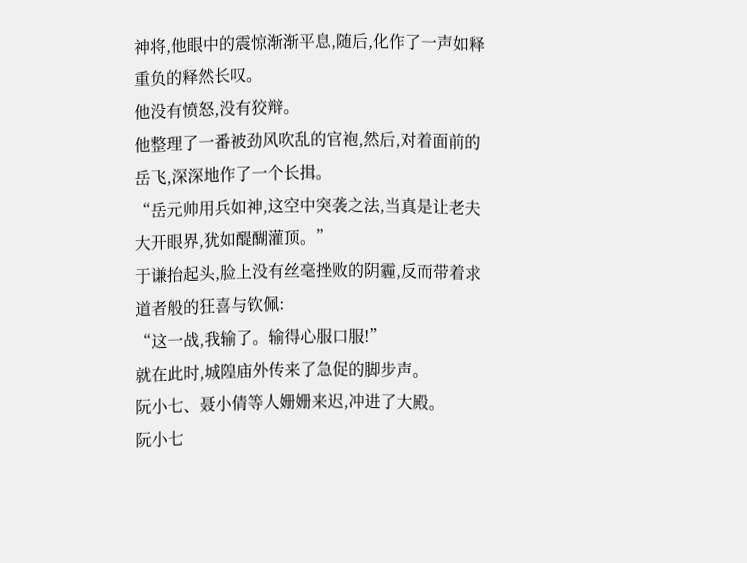神将,他眼中的震惊渐渐平息,随后,化作了一声如释重负的释然长叹。
他没有愤怒,没有狡辩。
他整理了一番被劲风吹乱的官袍,然后,对着面前的岳飞,深深地作了一个长揖。
“岳元帅用兵如神,这空中突袭之法,当真是让老夫大开眼界,犹如醍醐灌顶。”
于谦抬起头,脸上没有丝毫挫败的阴霾,反而带着求道者般的狂喜与钦佩:
“这一战,我输了。输得心服口服!”
就在此时,城隍庙外传来了急促的脚步声。
阮小七、聂小倩等人姗姗来迟,冲进了大殿。
阮小七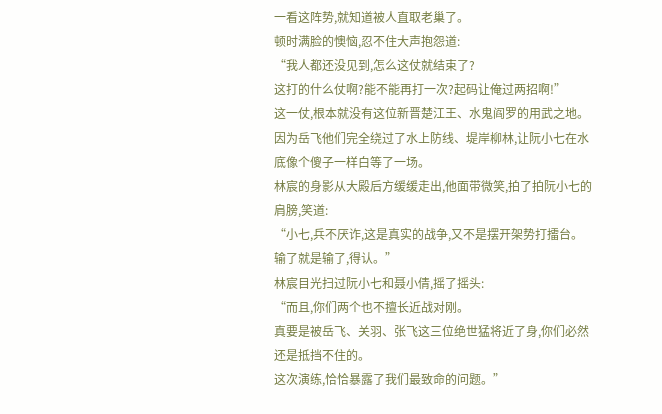一看这阵势,就知道被人直取老巢了。
顿时满脸的懊恼,忍不住大声抱怨道:
“我人都还没见到,怎么这仗就结束了?
这打的什么仗啊?能不能再打一次?起码让俺过两招啊!”
这一仗,根本就没有这位新晋楚江王、水鬼阎罗的用武之地。
因为岳飞他们完全绕过了水上防线、堤岸柳林,让阮小七在水底像个傻子一样白等了一场。
林宸的身影从大殿后方缓缓走出,他面带微笑,拍了拍阮小七的肩膀,笑道:
“小七,兵不厌诈,这是真实的战争,又不是摆开架势打擂台。
输了就是输了,得认。”
林宸目光扫过阮小七和聂小倩,摇了摇头:
“而且,你们两个也不擅长近战对刚。
真要是被岳飞、关羽、张飞这三位绝世猛将近了身,你们必然还是抵挡不住的。
这次演练,恰恰暴露了我们最致命的问题。”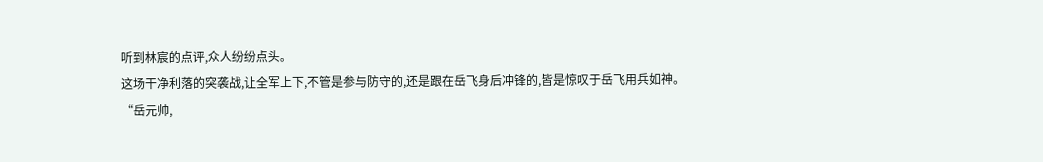听到林宸的点评,众人纷纷点头。
这场干净利落的突袭战,让全军上下,不管是参与防守的,还是跟在岳飞身后冲锋的,皆是惊叹于岳飞用兵如神。
“岳元帅,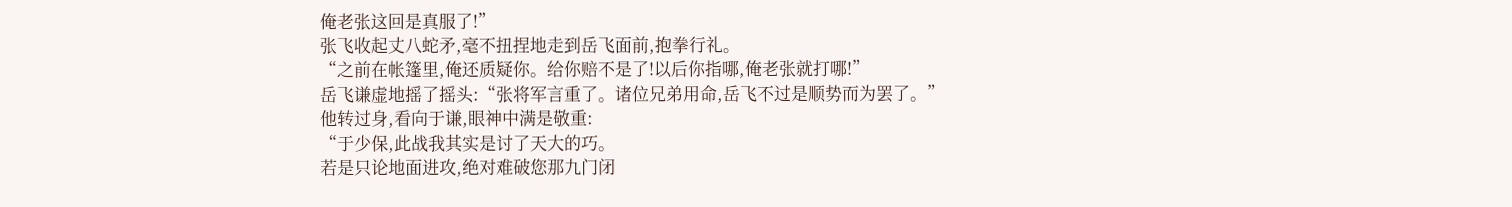俺老张这回是真服了!”
张飞收起丈八蛇矛,毫不扭捏地走到岳飞面前,抱拳行礼。
“之前在帐篷里,俺还质疑你。给你赔不是了!以后你指哪,俺老张就打哪!”
岳飞谦虚地摇了摇头:“张将军言重了。诸位兄弟用命,岳飞不过是顺势而为罢了。”
他转过身,看向于谦,眼神中满是敬重:
“于少保,此战我其实是讨了天大的巧。
若是只论地面进攻,绝对难破您那九门闭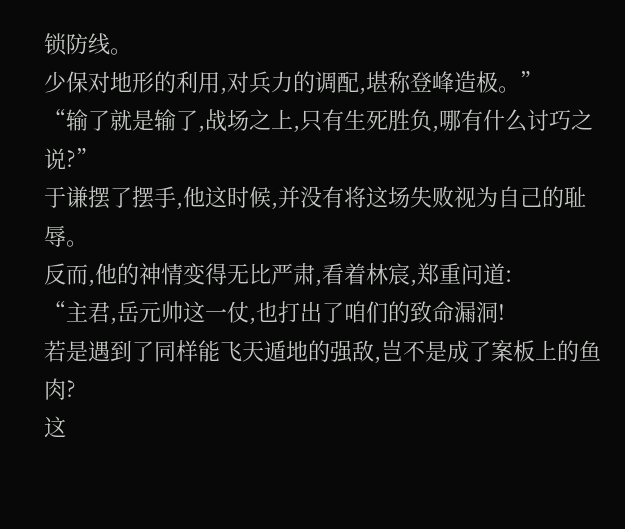锁防线。
少保对地形的利用,对兵力的调配,堪称登峰造极。”
“输了就是输了,战场之上,只有生死胜负,哪有什么讨巧之说?”
于谦摆了摆手,他这时候,并没有将这场失败视为自己的耻辱。
反而,他的神情变得无比严肃,看着林宸,郑重问道:
“主君,岳元帅这一仗,也打出了咱们的致命漏洞!
若是遇到了同样能飞天遁地的强敌,岂不是成了案板上的鱼肉?
这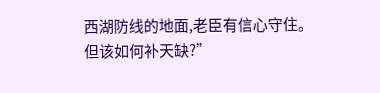西湖防线的地面,老臣有信心守住。
但该如何补天缺?”